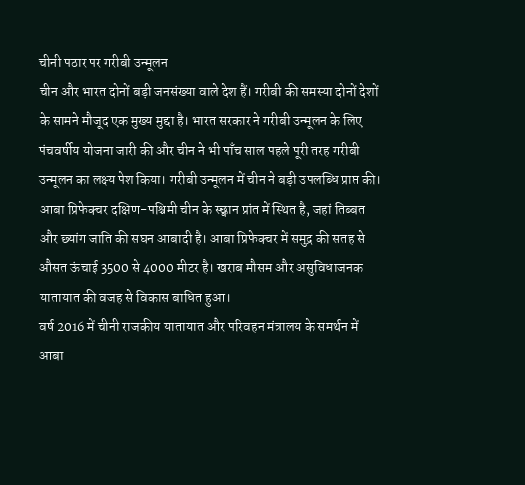चीनी पठार पर गरीबी उन्मूलन
चीन और भारत दोनों बड़ी जनसंख्या वाले देश हैं। गरीबी की समस्या दोनों देशों के सामने मौजूद एक मुख्य मुद्दा है। भारत सरकार ने गरीबी उन्मूलन के लिए पंचवर्षीय योजना जारी की और चीन ने भी पाँच साल पहले पूरी तरह गरीबी उन्मूलन का लक्ष्य पेश किया। गरीबी उन्मूलन में चीन ने बड़ी उपलब्धि प्राप्त की।
आबा प्रिफेक्चर दक्षिण-पश्चिमी चीन के स्छ्वान प्रांत में स्थित है, जहां तिब्बत और छ्यांग जाति की सघन आबादी है। आबा प्रिफेक्चर में समुद्र की सतह से औसत ऊंचाई 3500 से 4000 मीटर है। खराब मौसम और असुविधाजनक यातायात की वजह से विकास बाधित हुआ।
वर्ष 2016 में चीनी राजकीय यातायात और परिवहन मंत्रालय के समर्थन में आबा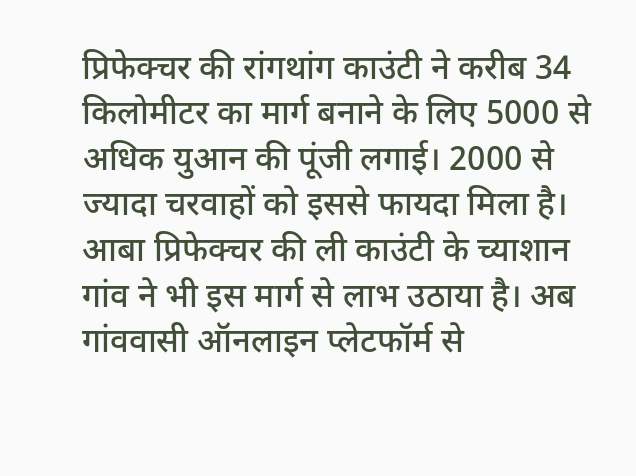प्रिफेक्चर की रांगथांग काउंटी ने करीब 34 किलोमीटर का मार्ग बनाने के लिए 5000 से अधिक युआन की पूंजी लगाई। 2000 से ज्यादा चरवाहों को इससे फायदा मिला है।
आबा प्रिफेक्चर की ली काउंटी के च्याशान गांव ने भी इस मार्ग से लाभ उठाया है। अब गांववासी ऑनलाइन प्लेटफॉर्म से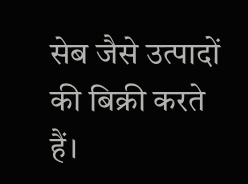सेब जैसे उत्पादों की बिक्री करते हैं।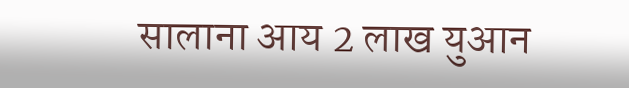सालाना आय 2 लाख युआन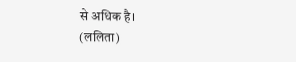से अधिक है।
(ललिता)